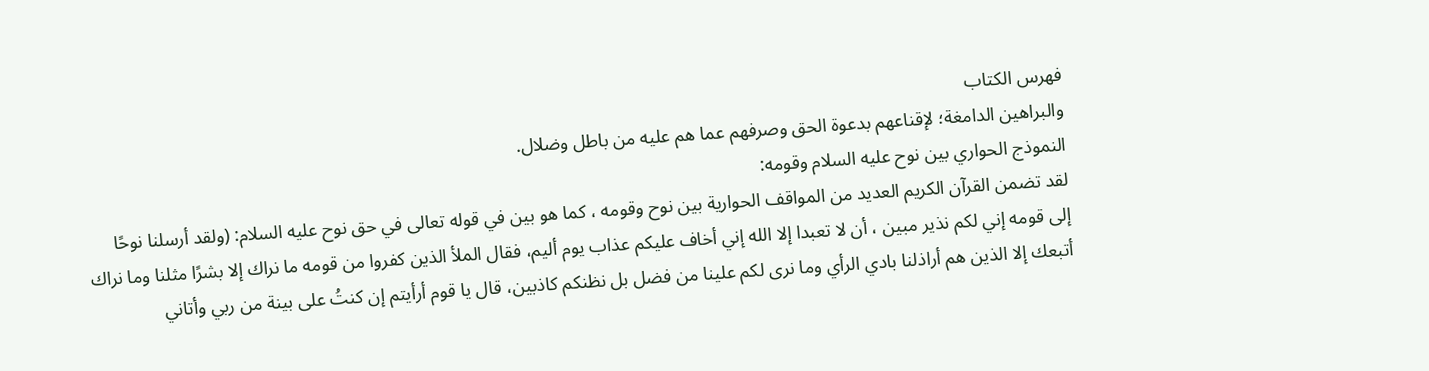فهرس الكتاب
والبراهين الدامغة؛ لإقناعهم بدعوة الحق وصرفهم عما هم عليه من باطل وضلال.
النموذج الحواري بين نوح عليه السلام وقومه:
لقد تضمن القرآن الكريم العديد من المواقف الحوارية بين نوح وقومه ، كما هو بين في قوله تعالى في حق نوح عليه السلام: (ولقد أرسلنا نوحًا إلى قومه إني لكم نذير مبين ، أن لا تعبدا إلا الله إني أخاف عليكم عذاب يوم أليم، فقال الملأ الذين كفروا من قومه ما نراك إلا بشرًا مثلنا وما نراك أتبعك إلا الذين هم أراذلنا بادي الرأي وما نرى لكم علينا من فضل بل نظنكم كاذبين، قال يا قوم أرأيتم إن كنتُ على بينة من ربي وأتاني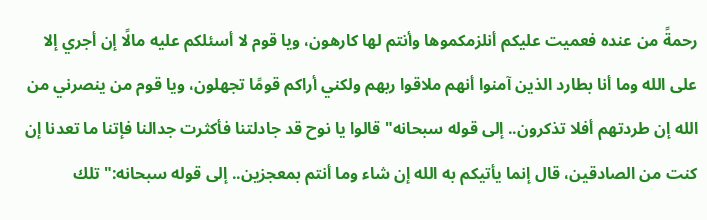رحمةً من عنده فعميت عليكم أنلزمكموها وأنتم لها كارهون، ويا قوم لا أسئلكم عليه مالًا إن أجري إلا على الله وما أنا بطارد الذين آمنوا أنهم ملاقوا ربهم ولكني أراكم قومًا تجهلون، ويا قوم من ينصرني من الله إن طردتهم أفلا تذكرون.. إلى قوله سبحانه"قالوا يا نوح قد جادلتنا فأكثرت جدالنا فإتنا ما تعدنا إن كنت من الصادقين، قال إنما يأتيكم به الله إن شاء وما أنتم بمعجزين.. إلى قوله سبحانه:"تلك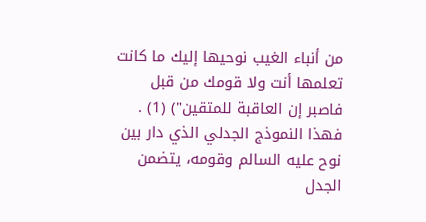من أنباء الغيب نوحيها إليك ما كانت تعلمها أنت ولا قومك من قبل فاصبر إن العاقبة للمتقين") (1) . فهذا النموذج الجدلي الذي دار بين نوح عليه السالم وقومه، يتضمن الجدل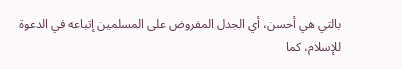بالتي هي أحسن، أي الجدل المفروض على المسلمين إتباعه في الدعوة للإسلام، كما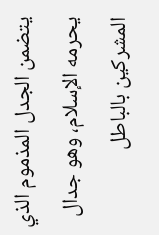يتضمن الجدل المذموم الذي يحرمه الإسلام، وهو جدال المشركين بالباطل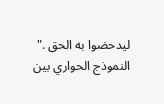ليدحضوا به الحق ."
النموذج الحواري بين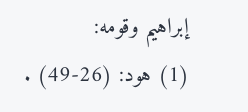إبراهيم وقومه:
(1) هود: (26-49) .